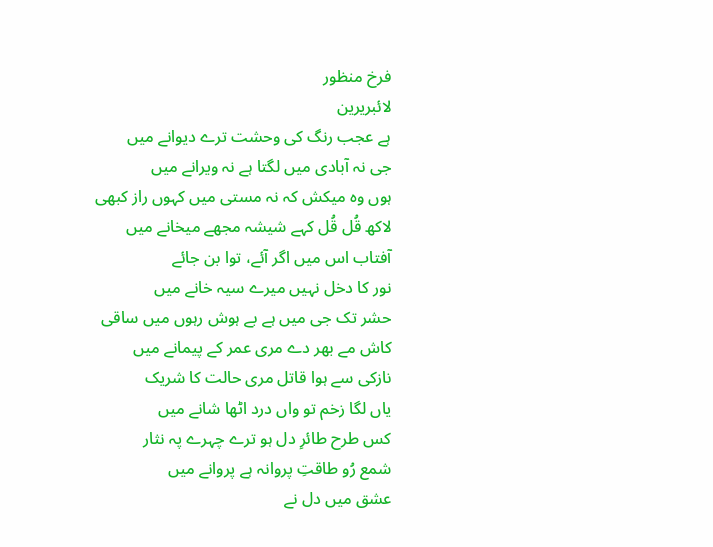فرخ منظور
لائبریرین
ہے عجب رنگ کی وحشت ترے دیوانے میں
جی نہ آبادی میں لگتا ہے نہ ویرانے میں
ہوں وہ میکش کہ نہ مستی میں کہوں راز کبھی
لاکھ قُل قُل کہے شیشہ مجھے میخانے میں
آفتاب اس میں اگر آئے، توا بن جائے
نور کا دخل نہیں میرے سیہ خانے میں
حشر تک جی میں ہے بے ہوش رہوں میں ساقی
کاش مے بھر دے مری عمر کے پیمانے میں
نازکی سے ہوا قاتل مری حالت کا شریک
یاں لگا زخم تو واں درد اٹھا شانے میں
کس طرح طائرِ دل ہو ترے چہرے پہ نثار
شمع رُو طاقتِ پروانہ ہے پروانے میں
عشق میں دل نے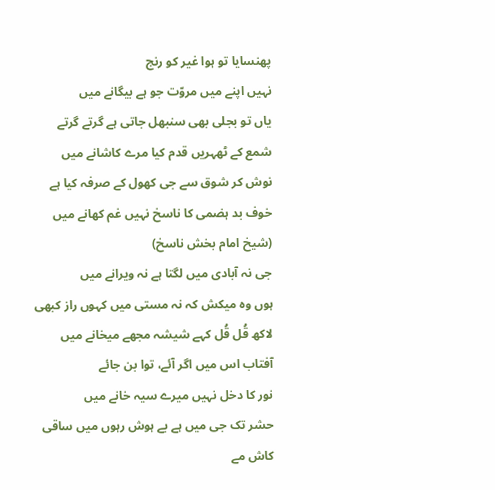پھنسایا تو ہوا غیر کو رنج
نہیں اپنے میں مروّت جو ہے بیگانے میں
یاں تو بجلی بھی سنبھل جاتی ہے گرتے گرتے
شمع کے ٹھہریں قدم کیا مرے کاشانے میں
نوش کر شوق سے جی کھول کے صرفہ کیا ہے
خوف بد ہضمی کا ناسخ نہیں غم کھانے میں
(شیخ امام بخش ناسخ)
جی نہ آبادی میں لگتا ہے نہ ویرانے میں
ہوں وہ میکش کہ نہ مستی میں کہوں راز کبھی
لاکھ قُل قُل کہے شیشہ مجھے میخانے میں
آفتاب اس میں اگر آئے، توا بن جائے
نور کا دخل نہیں میرے سیہ خانے میں
حشر تک جی میں ہے بے ہوش رہوں میں ساقی
کاش مے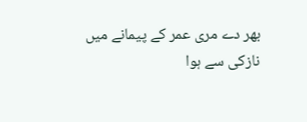بھر دے مری عمر کے پیمانے میں
نازکی سے ہوا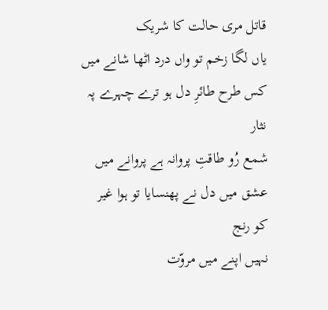قاتل مری حالت کا شریک
یاں لگا زخم تو واں درد اٹھا شانے میں
کس طرح طائرِ دل ہو ترے چہرے پہ نثار
شمع رُو طاقتِ پروانہ ہے پروانے میں
عشق میں دل نے پھنسایا تو ہوا غیر کو رنج
نہیں اپنے میں مروّت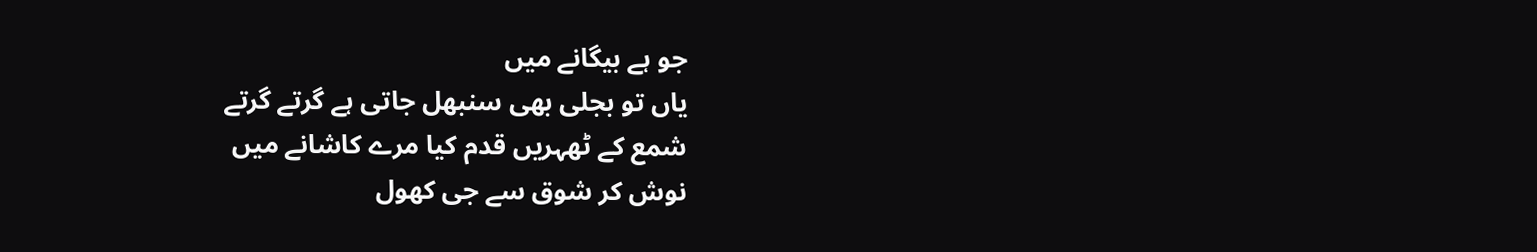جو ہے بیگانے میں
یاں تو بجلی بھی سنبھل جاتی ہے گرتے گرتے
شمع کے ٹھہریں قدم کیا مرے کاشانے میں
نوش کر شوق سے جی کھول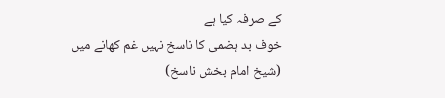کے صرفہ کیا ہے
خوف بد ہضمی کا ناسخ نہیں غم کھانے میں
(شیخ امام بخش ناسخ)